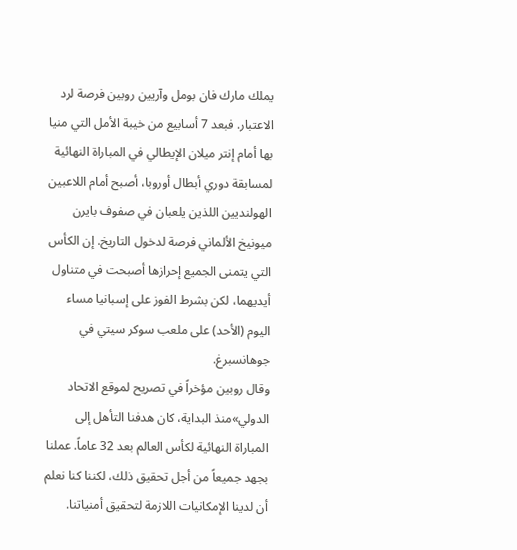يملك مارك فان بومل وآريين روبين فرصة لرد الاعتبار. فبعد 7 أسابيع من خيبة الأمل التي منيا بها أمام إنتر ميلان الإيطالي في المباراة النهائية لمسابقة دوري أبطال أوروبا، أصبح أمام اللاعبين الهولنديين اللذين يلعبان في صفوف بايرن ميونيخ الألماني فرصة لدخول التاريخ. إن الكأس التي يتمنى الجميع إحرازها أصبحت في متناول أيديهما، لكن بشرط الفوز على إسبانيا مساء اليوم (الأحد) على ملعب سوكر سيتي في جوهانسبرغ.
وقال روبين مؤخراً في تصريح لموقع الاتحاد الدولي»منذ البداية، كان هدفنا التأهل إلى المباراة النهائية لكأس العالم بعد 32 عاماً. عملنا بجهد جميعاً من أجل تحقيق ذلك، لكننا كنا نعلم أن لدينا الإمكانيات اللازمة لتحقيق أمنياتنا.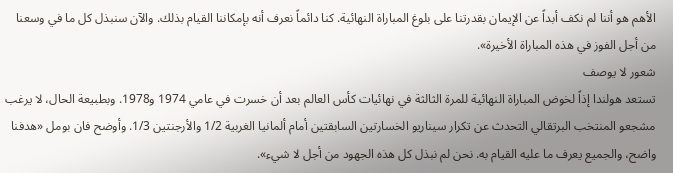الأهم هو أننا لم نكف أبداً عن الإيمان بقدرتنا على بلوغ المباراة النهائية. كنا دائماً نعرف أنه بإمكاننا القيام بذلك. والآن سنبذل كل ما في وسعنا من أجل الفوز في هذه المباراة الأخيرة».
شعور لا يوصف
تستعد هولندا إذاً لخوض المباراة النهائية للمرة الثالثة في نهائيات كأس العالم بعد أن خسرت في عامي 1974 و1978. وبطبيعة الحال، لا يرغب مشجعو المنتخب البرتقالي التحدث عن تكرار سيناريو الخسارتين السابقتين أمام ألمانيا الغربية 1/2 والأرجنتين 1/3. وأوضح فان بومل «هدفنا واضح، والجميع يعرف ما عليه القيام به. نحن لم نبذل كل هذه الجهود من أجل لا شيء».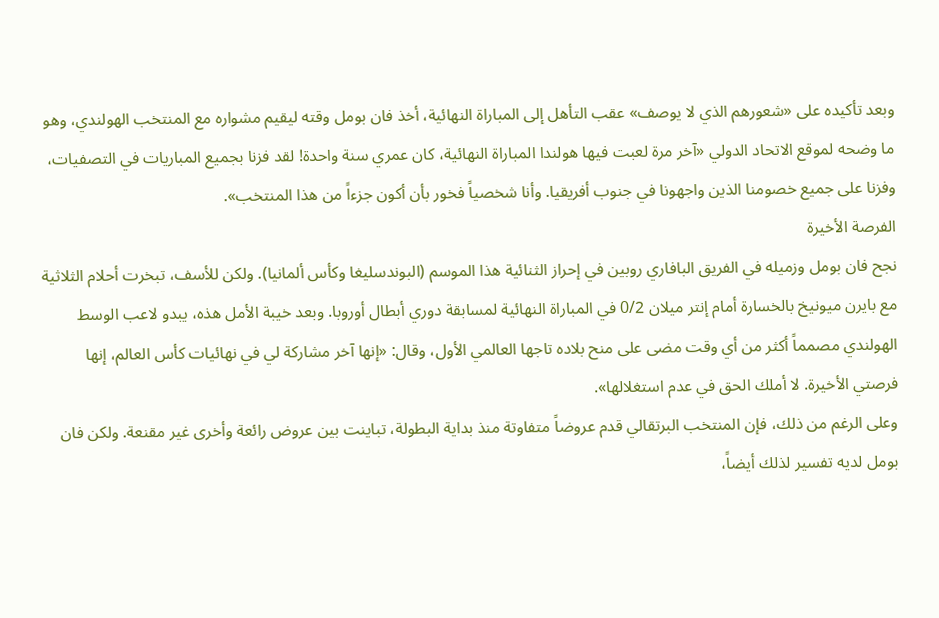وبعد تأكيده على «شعورهم الذي لا يوصف» عقب التأهل إلى المباراة النهائية، أخذ فان بومل وقته ليقيم مشواره مع المنتخب الهولندي، وهو ما وضحه لموقع الاتحاد الدولي «آخر مرة لعبت فيها هولندا المباراة النهائية، كان عمري سنة واحدة! لقد فزنا بجميع المباريات في التصفيات، وفزنا على جميع خصومنا الذين واجهونا في جنوب أفريقيا. وأنا شخصياً فخور بأن أكون جزءاً من هذا المنتخب».
الفرصة الأخيرة
نجح فان بومل وزميله في الفريق البافاري روبين في إحراز الثنائية هذا الموسم (البوندسليغا وكأس ألمانيا). ولكن للأسف، تبخرت أحلام الثلاثية مع بايرن ميونيخ بالخسارة أمام إنتر ميلان 0/2 في المباراة النهائية لمسابقة دوري أبطال أوروبا. وبعد خيبة الأمل هذه، يبدو لاعب الوسط الهولندي مصمماً أكثر من أي وقت مضى على منح بلاده تاجها العالمي الأول، وقال: «إنها آخر مشاركة لي في نهائيات كأس العالم، إنها فرصتي الأخيرة. لا أملك الحق في عدم استغلالها».
وعلى الرغم من ذلك، فإن المنتخب البرتقالي قدم عروضاً متفاوتة منذ بداية البطولة، تباينت بين عروض رائعة وأخرى غير مقنعة. ولكن فان بومل لديه تفسير لذلك أيضاً،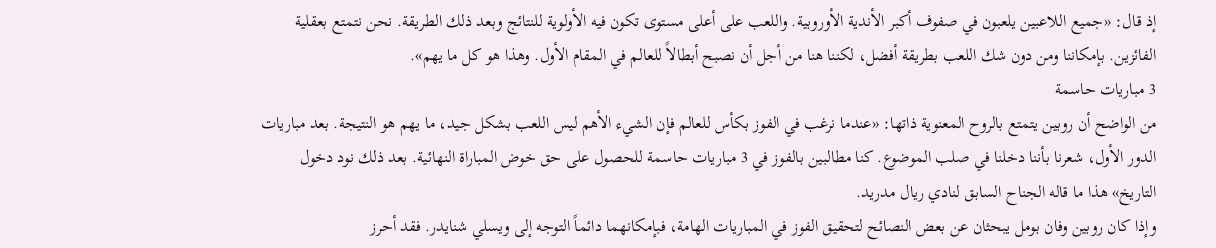إذ قال: «جميع اللاعبين يلعبون في صفوف أكبر الأندية الأوروبية. واللعب على أعلى مستوى تكون فيه الأولوية للنتائج وبعد ذلك الطريقة. نحن نتمتع بعقلية الفائزين. بإمكاننا ومن دون شك اللعب بطريقة أفضل، لكننا هنا من أجل أن نصبح أبطالاً للعالم في المقام الأول. وهذا هو كل ما يهم».
3 مباريات حاسمة
من الواضح أن روبين يتمتع بالروح المعنوية ذاتها: «عندما نرغب في الفوز بكأس للعالم فإن الشيء الأهم ليس اللعب بشكل جيد، ما يهم هو النتيجة. بعد مباريات الدور الأول، شعرنا بأننا دخلنا في صلب الموضوع. كنا مطالبين بالفوز في 3 مباريات حاسمة للحصول على حق خوض المباراة النهائية. بعد ذلك نود دخول التاريخ» هذا ما قاله الجناح السابق لنادي ريال مدريد.
وإذا كان روبين وفان بومل يبحثان عن بعض النصائح لتحقيق الفوز في المباريات الهامة، فبإمكانهما دائماً التوجه إلى ويسلي شنايدر. فقد أحرز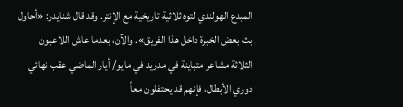المبدع الهولندي لتوه ثلاثية تاريخية مع الإنتر. وقد قال شنايدر: «أحاول بث بعض الخبرة داخل هذا الفريق». والآن، بعدما عاش اللاعبون الثلاثة مشاعر متباينة في مدريد في مايو/ أيار الماضي عقب نهائي دوري الأبطال، فإنهم قد يحتفلون معاً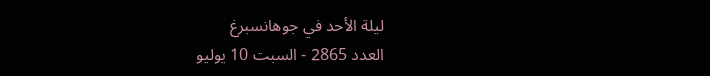ليلة الأحد في جوهانسبرغ
العدد 2865 - السبت 10 يوليو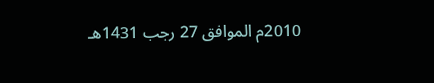2010م الموافق 27 رجب 1431هـ